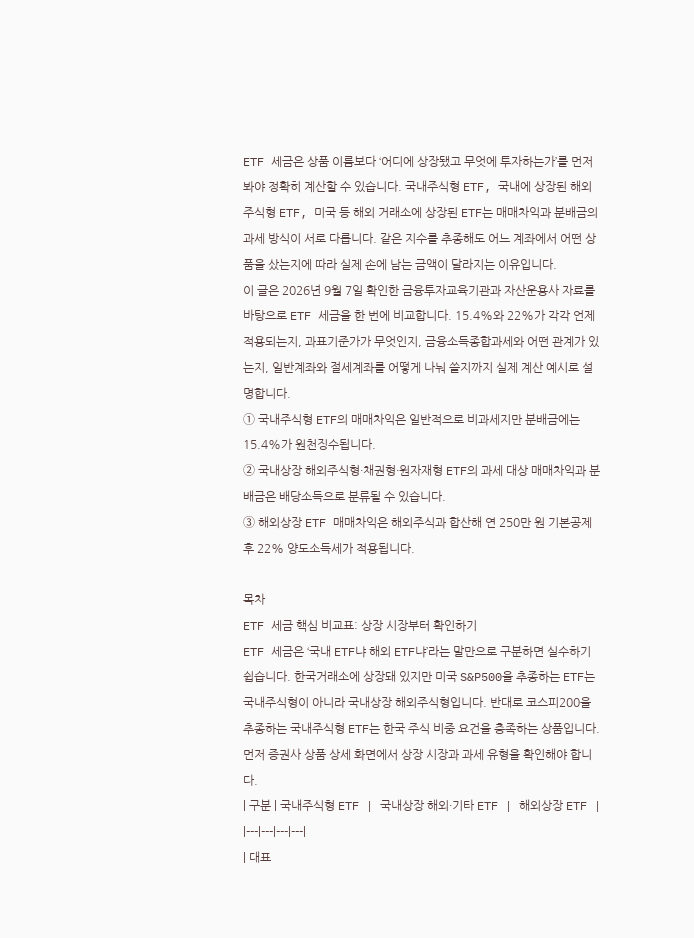ETF 세금은 상품 이름보다 ‘어디에 상장됐고 무엇에 투자하는가’를 먼저 봐야 정확히 계산할 수 있습니다. 국내주식형 ETF, 국내에 상장된 해외주식형 ETF, 미국 등 해외 거래소에 상장된 ETF는 매매차익과 분배금의 과세 방식이 서로 다릅니다. 같은 지수를 추종해도 어느 계좌에서 어떤 상품을 샀는지에 따라 실제 손에 남는 금액이 달라지는 이유입니다.
이 글은 2026년 9월 7일 확인한 금융투자교육기관과 자산운용사 자료를 바탕으로 ETF 세금을 한 번에 비교합니다. 15.4%와 22%가 각각 언제 적용되는지, 과표기준가가 무엇인지, 금융소득종합과세와 어떤 관계가 있는지, 일반계좌와 절세계좌를 어떻게 나눠 쓸지까지 실제 계산 예시로 설명합니다.
① 국내주식형 ETF의 매매차익은 일반적으로 비과세지만 분배금에는 15.4%가 원천징수됩니다.
② 국내상장 해외주식형·채권형·원자재형 ETF의 과세 대상 매매차익과 분배금은 배당소득으로 분류될 수 있습니다.
③ 해외상장 ETF 매매차익은 해외주식과 합산해 연 250만 원 기본공제 후 22% 양도소득세가 적용됩니다.

목차
ETF 세금 핵심 비교표: 상장 시장부터 확인하기
ETF 세금은 ‘국내 ETF냐 해외 ETF냐’라는 말만으로 구분하면 실수하기 쉽습니다. 한국거래소에 상장돼 있지만 미국 S&P500을 추종하는 ETF는 국내주식형이 아니라 국내상장 해외주식형입니다. 반대로 코스피200을 추종하는 국내주식형 ETF는 한국 주식 비중 요건을 충족하는 상품입니다. 먼저 증권사 상품 상세 화면에서 상장 시장과 과세 유형을 확인해야 합니다.
| 구분 | 국내주식형 ETF | 국내상장 해외·기타 ETF | 해외상장 ETF |
|---|---|---|---|
| 대표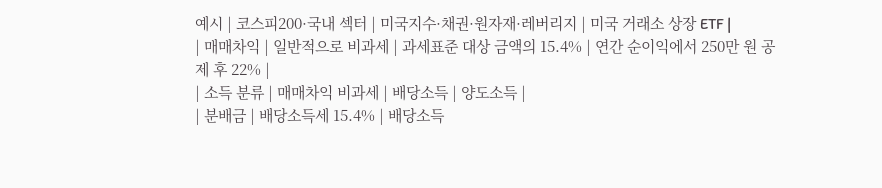예시 | 코스피200·국내 섹터 | 미국지수·채권·원자재·레버리지 | 미국 거래소 상장 ETF |
| 매매차익 | 일반적으로 비과세 | 과세표준 대상 금액의 15.4% | 연간 순이익에서 250만 원 공제 후 22% |
| 소득 분류 | 매매차익 비과세 | 배당소득 | 양도소득 |
| 분배금 | 배당소득세 15.4% | 배당소득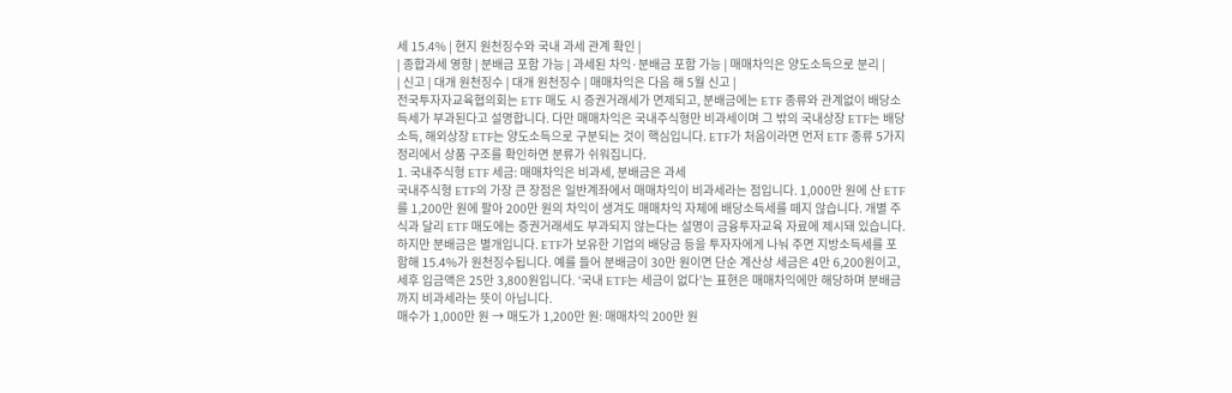세 15.4% | 현지 원천징수와 국내 과세 관계 확인 |
| 종합과세 영향 | 분배금 포함 가능 | 과세된 차익·분배금 포함 가능 | 매매차익은 양도소득으로 분리 |
| 신고 | 대개 원천징수 | 대개 원천징수 | 매매차익은 다음 해 5월 신고 |
전국투자자교육협의회는 ETF 매도 시 증권거래세가 면제되고, 분배금에는 ETF 종류와 관계없이 배당소득세가 부과된다고 설명합니다. 다만 매매차익은 국내주식형만 비과세이며 그 밖의 국내상장 ETF는 배당소득, 해외상장 ETF는 양도소득으로 구분되는 것이 핵심입니다. ETF가 처음이라면 먼저 ETF 종류 5가지 정리에서 상품 구조를 확인하면 분류가 쉬워집니다.
1. 국내주식형 ETF 세금: 매매차익은 비과세, 분배금은 과세
국내주식형 ETF의 가장 큰 장점은 일반계좌에서 매매차익이 비과세라는 점입니다. 1,000만 원에 산 ETF를 1,200만 원에 팔아 200만 원의 차익이 생겨도 매매차익 자체에 배당소득세를 떼지 않습니다. 개별 주식과 달리 ETF 매도에는 증권거래세도 부과되지 않는다는 설명이 금융투자교육 자료에 제시돼 있습니다.
하지만 분배금은 별개입니다. ETF가 보유한 기업의 배당금 등을 투자자에게 나눠 주면 지방소득세를 포함해 15.4%가 원천징수됩니다. 예를 들어 분배금이 30만 원이면 단순 계산상 세금은 4만 6,200원이고, 세후 입금액은 25만 3,800원입니다. ‘국내 ETF는 세금이 없다’는 표현은 매매차익에만 해당하며 분배금까지 비과세라는 뜻이 아닙니다.
매수가 1,000만 원 → 매도가 1,200만 원: 매매차익 200만 원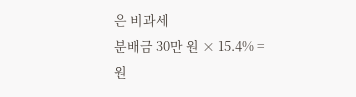은 비과세
분배금 30만 원 × 15.4% = 원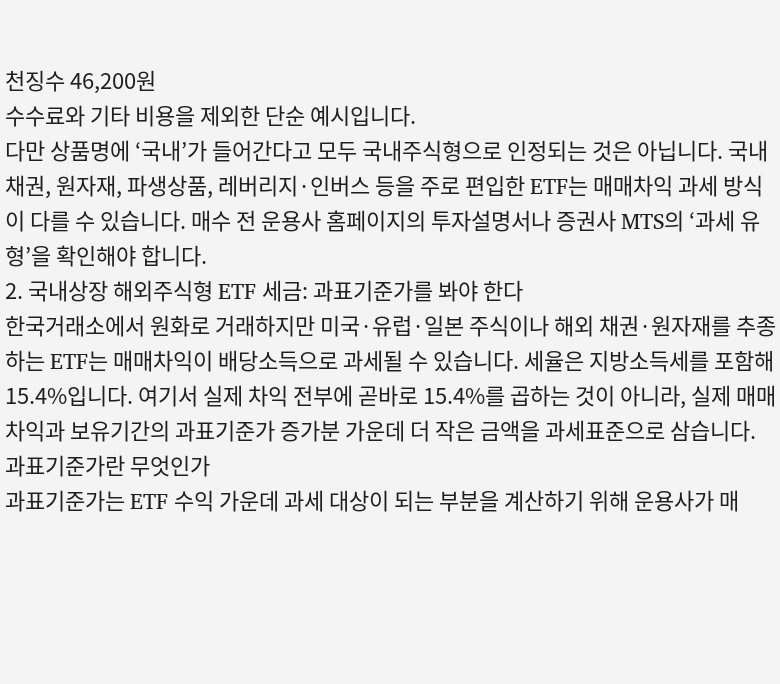천징수 46,200원
수수료와 기타 비용을 제외한 단순 예시입니다.
다만 상품명에 ‘국내’가 들어간다고 모두 국내주식형으로 인정되는 것은 아닙니다. 국내 채권, 원자재, 파생상품, 레버리지·인버스 등을 주로 편입한 ETF는 매매차익 과세 방식이 다를 수 있습니다. 매수 전 운용사 홈페이지의 투자설명서나 증권사 MTS의 ‘과세 유형’을 확인해야 합니다.
2. 국내상장 해외주식형 ETF 세금: 과표기준가를 봐야 한다
한국거래소에서 원화로 거래하지만 미국·유럽·일본 주식이나 해외 채권·원자재를 추종하는 ETF는 매매차익이 배당소득으로 과세될 수 있습니다. 세율은 지방소득세를 포함해 15.4%입니다. 여기서 실제 차익 전부에 곧바로 15.4%를 곱하는 것이 아니라, 실제 매매차익과 보유기간의 과표기준가 증가분 가운데 더 작은 금액을 과세표준으로 삼습니다.
과표기준가란 무엇인가
과표기준가는 ETF 수익 가운데 과세 대상이 되는 부분을 계산하기 위해 운용사가 매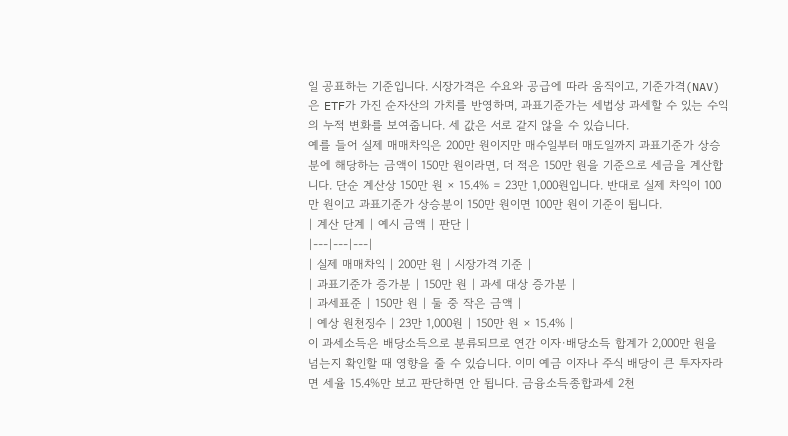일 공표하는 기준입니다. 시장가격은 수요와 공급에 따라 움직이고, 기준가격(NAV)은 ETF가 가진 순자산의 가치를 반영하며, 과표기준가는 세법상 과세할 수 있는 수익의 누적 변화를 보여줍니다. 세 값은 서로 같지 않을 수 있습니다.
예를 들어 실제 매매차익은 200만 원이지만 매수일부터 매도일까지 과표기준가 상승분에 해당하는 금액이 150만 원이라면, 더 적은 150만 원을 기준으로 세금을 계산합니다. 단순 계산상 150만 원 × 15.4% = 23만 1,000원입니다. 반대로 실제 차익이 100만 원이고 과표기준가 상승분이 150만 원이면 100만 원이 기준이 됩니다.
| 계산 단계 | 예시 금액 | 판단 |
|---|---|---|
| 실제 매매차익 | 200만 원 | 시장가격 기준 |
| 과표기준가 증가분 | 150만 원 | 과세 대상 증가분 |
| 과세표준 | 150만 원 | 둘 중 작은 금액 |
| 예상 원천징수 | 23만 1,000원 | 150만 원 × 15.4% |
이 과세소득은 배당소득으로 분류되므로 연간 이자·배당소득 합계가 2,000만 원을 넘는지 확인할 때 영향을 줄 수 있습니다. 이미 예금 이자나 주식 배당이 큰 투자자라면 세율 15.4%만 보고 판단하면 안 됩니다. 금융소득종합과세 2천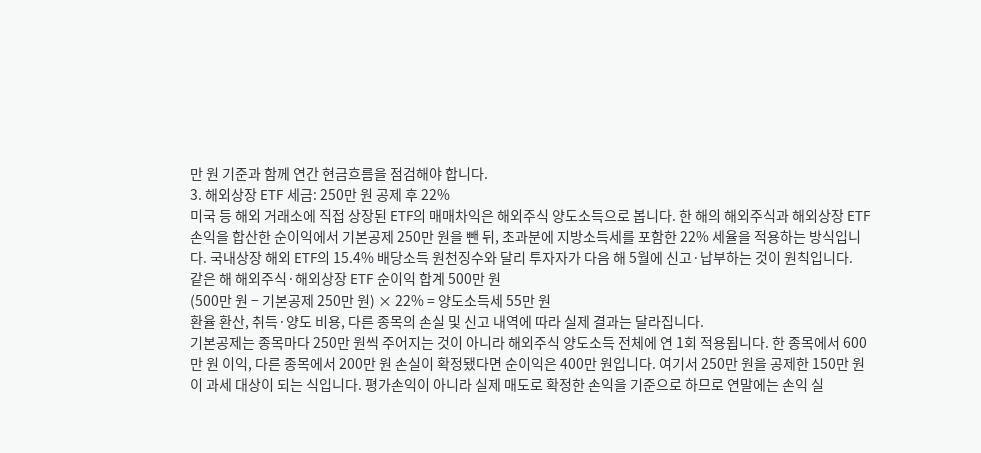만 원 기준과 함께 연간 현금흐름을 점검해야 합니다.
3. 해외상장 ETF 세금: 250만 원 공제 후 22%
미국 등 해외 거래소에 직접 상장된 ETF의 매매차익은 해외주식 양도소득으로 봅니다. 한 해의 해외주식과 해외상장 ETF 손익을 합산한 순이익에서 기본공제 250만 원을 뺀 뒤, 초과분에 지방소득세를 포함한 22% 세율을 적용하는 방식입니다. 국내상장 해외 ETF의 15.4% 배당소득 원천징수와 달리 투자자가 다음 해 5월에 신고·납부하는 것이 원칙입니다.
같은 해 해외주식·해외상장 ETF 순이익 합계 500만 원
(500만 원 − 기본공제 250만 원) × 22% = 양도소득세 55만 원
환율 환산, 취득·양도 비용, 다른 종목의 손실 및 신고 내역에 따라 실제 결과는 달라집니다.
기본공제는 종목마다 250만 원씩 주어지는 것이 아니라 해외주식 양도소득 전체에 연 1회 적용됩니다. 한 종목에서 600만 원 이익, 다른 종목에서 200만 원 손실이 확정됐다면 순이익은 400만 원입니다. 여기서 250만 원을 공제한 150만 원이 과세 대상이 되는 식입니다. 평가손익이 아니라 실제 매도로 확정한 손익을 기준으로 하므로 연말에는 손익 실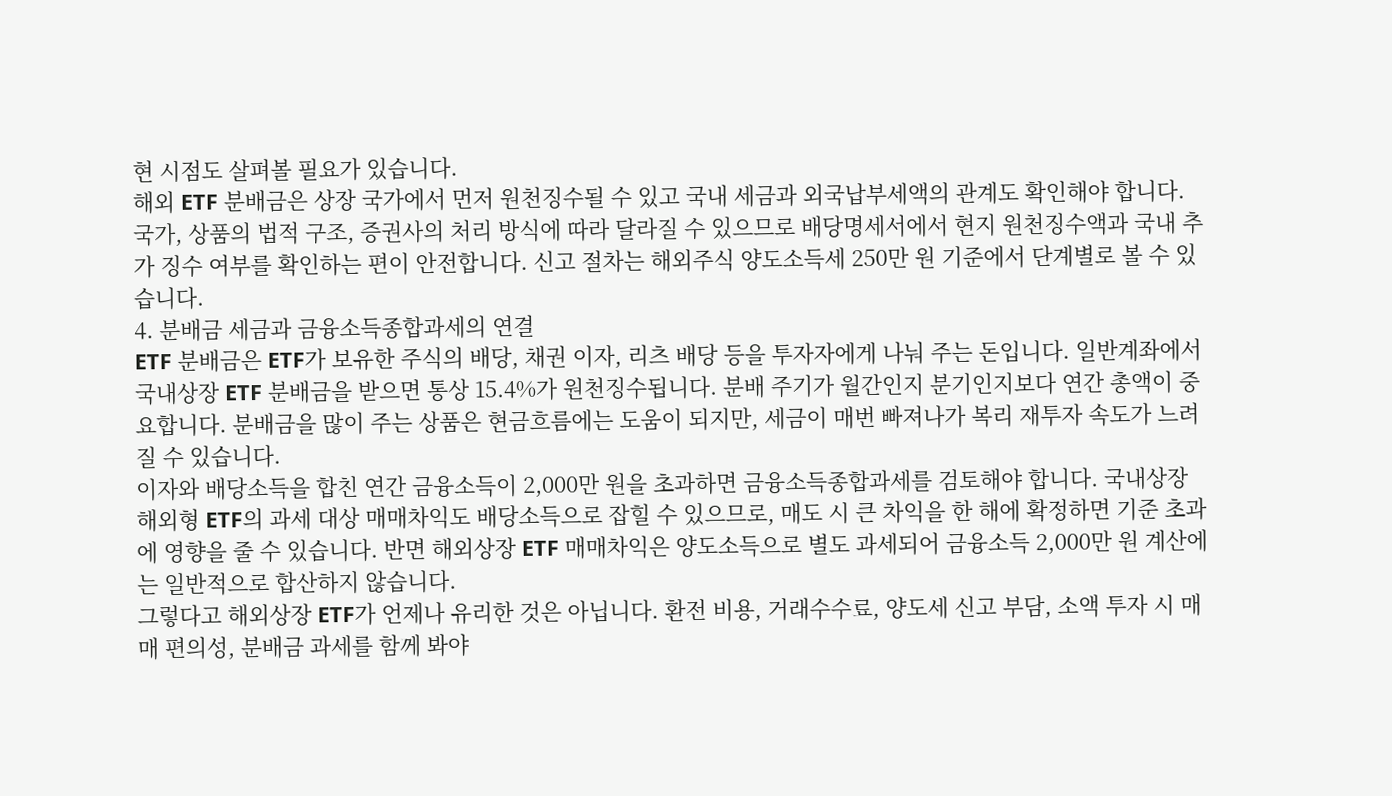현 시점도 살펴볼 필요가 있습니다.
해외 ETF 분배금은 상장 국가에서 먼저 원천징수될 수 있고 국내 세금과 외국납부세액의 관계도 확인해야 합니다. 국가, 상품의 법적 구조, 증권사의 처리 방식에 따라 달라질 수 있으므로 배당명세서에서 현지 원천징수액과 국내 추가 징수 여부를 확인하는 편이 안전합니다. 신고 절차는 해외주식 양도소득세 250만 원 기준에서 단계별로 볼 수 있습니다.
4. 분배금 세금과 금융소득종합과세의 연결
ETF 분배금은 ETF가 보유한 주식의 배당, 채권 이자, 리츠 배당 등을 투자자에게 나눠 주는 돈입니다. 일반계좌에서 국내상장 ETF 분배금을 받으면 통상 15.4%가 원천징수됩니다. 분배 주기가 월간인지 분기인지보다 연간 총액이 중요합니다. 분배금을 많이 주는 상품은 현금흐름에는 도움이 되지만, 세금이 매번 빠져나가 복리 재투자 속도가 느려질 수 있습니다.
이자와 배당소득을 합친 연간 금융소득이 2,000만 원을 초과하면 금융소득종합과세를 검토해야 합니다. 국내상장 해외형 ETF의 과세 대상 매매차익도 배당소득으로 잡힐 수 있으므로, 매도 시 큰 차익을 한 해에 확정하면 기준 초과에 영향을 줄 수 있습니다. 반면 해외상장 ETF 매매차익은 양도소득으로 별도 과세되어 금융소득 2,000만 원 계산에는 일반적으로 합산하지 않습니다.
그렇다고 해외상장 ETF가 언제나 유리한 것은 아닙니다. 환전 비용, 거래수수료, 양도세 신고 부담, 소액 투자 시 매매 편의성, 분배금 과세를 함께 봐야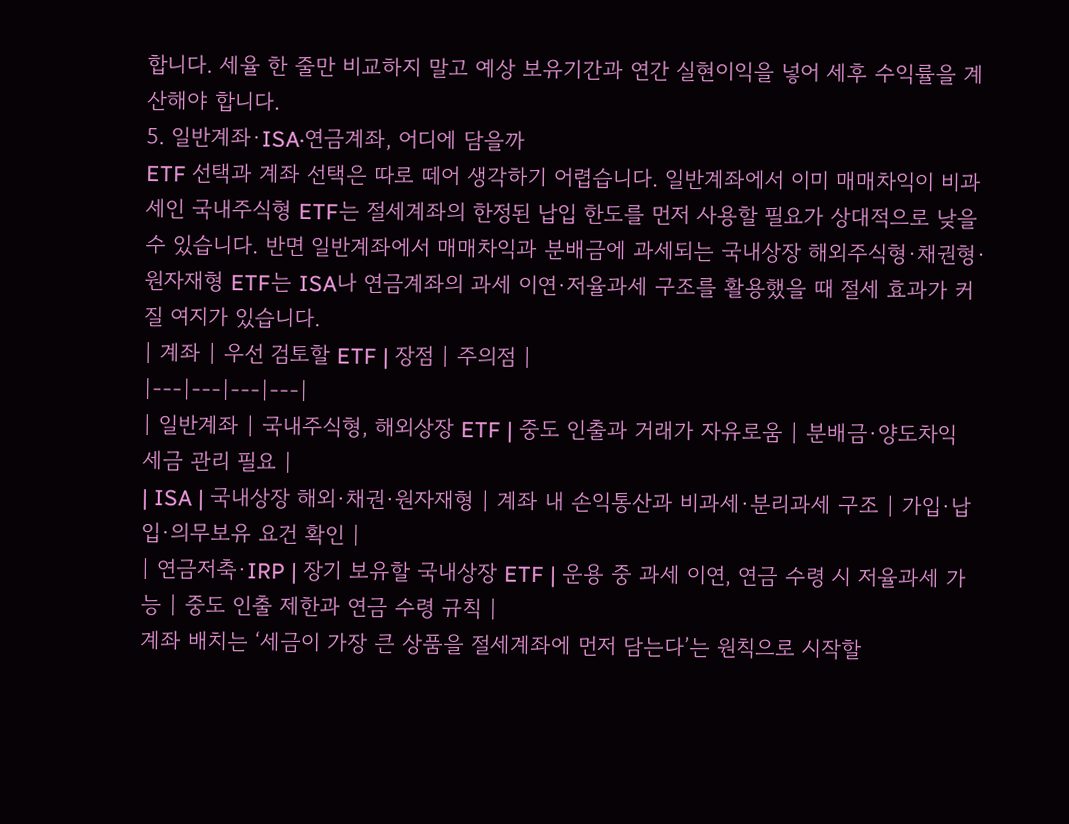합니다. 세율 한 줄만 비교하지 말고 예상 보유기간과 연간 실현이익을 넣어 세후 수익률을 계산해야 합니다.
5. 일반계좌·ISA·연금계좌, 어디에 담을까
ETF 선택과 계좌 선택은 따로 떼어 생각하기 어렵습니다. 일반계좌에서 이미 매매차익이 비과세인 국내주식형 ETF는 절세계좌의 한정된 납입 한도를 먼저 사용할 필요가 상대적으로 낮을 수 있습니다. 반면 일반계좌에서 매매차익과 분배금에 과세되는 국내상장 해외주식형·채권형·원자재형 ETF는 ISA나 연금계좌의 과세 이연·저율과세 구조를 활용했을 때 절세 효과가 커질 여지가 있습니다.
| 계좌 | 우선 검토할 ETF | 장점 | 주의점 |
|---|---|---|---|
| 일반계좌 | 국내주식형, 해외상장 ETF | 중도 인출과 거래가 자유로움 | 분배금·양도차익 세금 관리 필요 |
| ISA | 국내상장 해외·채권·원자재형 | 계좌 내 손익통산과 비과세·분리과세 구조 | 가입·납입·의무보유 요건 확인 |
| 연금저축·IRP | 장기 보유할 국내상장 ETF | 운용 중 과세 이연, 연금 수령 시 저율과세 가능 | 중도 인출 제한과 연금 수령 규칙 |
계좌 배치는 ‘세금이 가장 큰 상품을 절세계좌에 먼저 담는다’는 원칙으로 시작할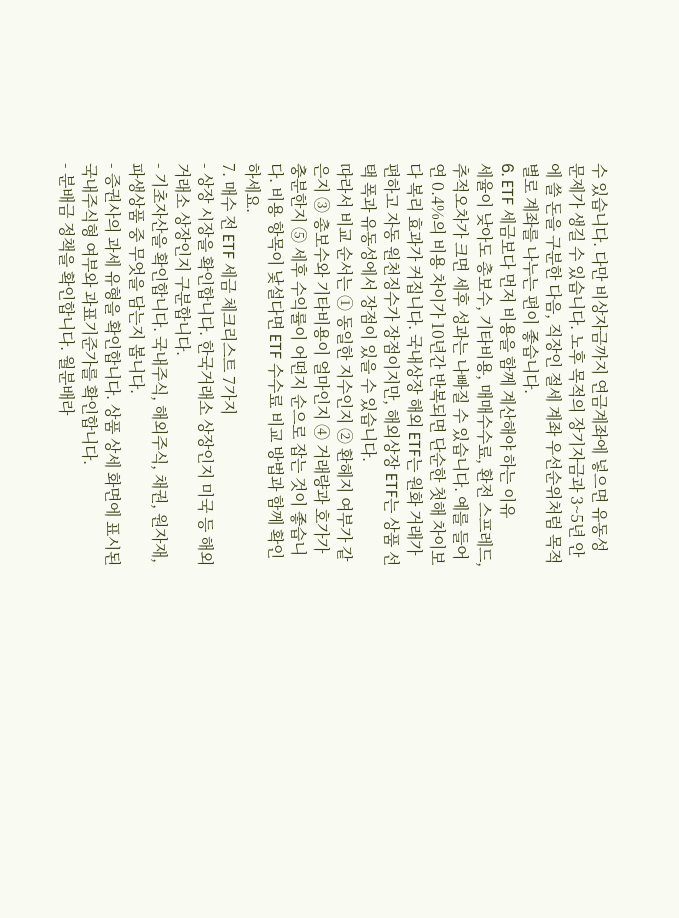수 있습니다. 다만 비상자금까지 연금계좌에 넣으면 유동성 문제가 생길 수 있습니다. 노후 목적의 장기자금과 3~5년 안에 쓸 돈을 구분한 다음, 직장인 절세 계좌 우선순위처럼 목적별로 계좌를 나누는 편이 좋습니다.
6. ETF 세금보다 먼저 비용을 함께 계산해야 하는 이유
세율이 낮아도 총보수, 기타비용, 매매수수료, 환전 스프레드, 추적오차가 크면 세후 성과는 나빠질 수 있습니다. 예를 들어 연 0.4%의 비용 차이가 10년간 반복되면 단순한 첫해 차이보다 복리 효과가 커집니다. 국내상장 해외 ETF는 원화 거래가 편하고 자동 원천징수가 장점이지만, 해외상장 ETF는 상품 선택 폭과 유동성에서 장점이 있을 수 있습니다.
따라서 비교 순서는 ① 동일한 지수인지 ② 환헤지 여부가 같은지 ③ 총보수와 기타비용이 얼마인지 ④ 거래량과 호가가 충분한지 ⑤ 세후 수익률이 어떤지 순으로 잡는 것이 좋습니다. 비용 항목이 낯설다면 ETF 수수료 비교 방법과 함께 확인하세요.
7. 매수 전 ETF 세금 체크리스트 7가지
- 상장 시장을 확인합니다. 한국거래소 상장인지 미국 등 해외 거래소 상장인지 구분합니다.
- 기초자산을 확인합니다. 국내주식, 해외주식, 채권, 원자재, 파생상품 중 무엇을 담는지 봅니다.
- 증권사의 과세 유형을 확인합니다. 상품 상세 화면에 표시된 국내주식형 여부와 과표기준가를 확인합니다.
- 분배금 정책을 확인합니다. 월분배라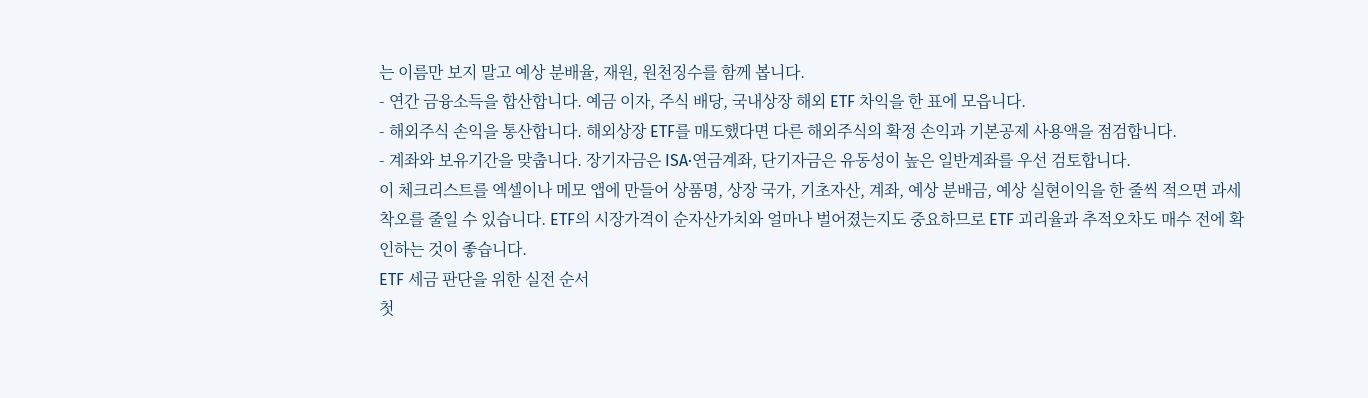는 이름만 보지 말고 예상 분배율, 재원, 원천징수를 함께 봅니다.
- 연간 금융소득을 합산합니다. 예금 이자, 주식 배당, 국내상장 해외 ETF 차익을 한 표에 모읍니다.
- 해외주식 손익을 통산합니다. 해외상장 ETF를 매도했다면 다른 해외주식의 확정 손익과 기본공제 사용액을 점검합니다.
- 계좌와 보유기간을 맞춥니다. 장기자금은 ISA·연금계좌, 단기자금은 유동성이 높은 일반계좌를 우선 검토합니다.
이 체크리스트를 엑셀이나 메모 앱에 만들어 상품명, 상장 국가, 기초자산, 계좌, 예상 분배금, 예상 실현이익을 한 줄씩 적으면 과세 착오를 줄일 수 있습니다. ETF의 시장가격이 순자산가치와 얼마나 벌어졌는지도 중요하므로 ETF 괴리율과 추적오차도 매수 전에 확인하는 것이 좋습니다.
ETF 세금 판단을 위한 실전 순서
첫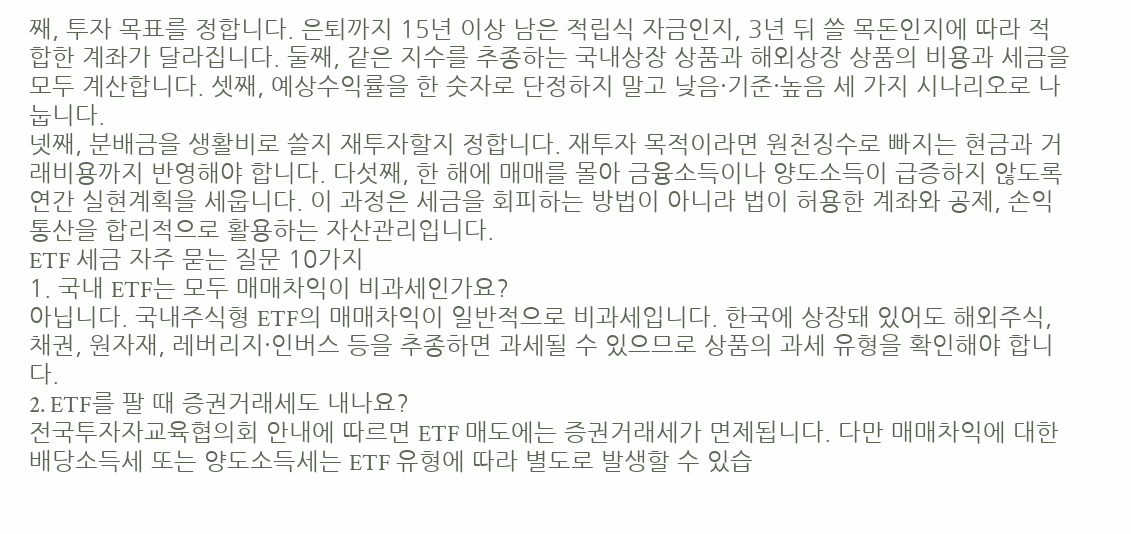째, 투자 목표를 정합니다. 은퇴까지 15년 이상 남은 적립식 자금인지, 3년 뒤 쓸 목돈인지에 따라 적합한 계좌가 달라집니다. 둘째, 같은 지수를 추종하는 국내상장 상품과 해외상장 상품의 비용과 세금을 모두 계산합니다. 셋째, 예상수익률을 한 숫자로 단정하지 말고 낮음·기준·높음 세 가지 시나리오로 나눕니다.
넷째, 분배금을 생활비로 쓸지 재투자할지 정합니다. 재투자 목적이라면 원천징수로 빠지는 현금과 거래비용까지 반영해야 합니다. 다섯째, 한 해에 매매를 몰아 금융소득이나 양도소득이 급증하지 않도록 연간 실현계획을 세웁니다. 이 과정은 세금을 회피하는 방법이 아니라 법이 허용한 계좌와 공제, 손익통산을 합리적으로 활용하는 자산관리입니다.
ETF 세금 자주 묻는 질문 10가지
1. 국내 ETF는 모두 매매차익이 비과세인가요?
아닙니다. 국내주식형 ETF의 매매차익이 일반적으로 비과세입니다. 한국에 상장돼 있어도 해외주식, 채권, 원자재, 레버리지·인버스 등을 추종하면 과세될 수 있으므로 상품의 과세 유형을 확인해야 합니다.
2. ETF를 팔 때 증권거래세도 내나요?
전국투자자교육협의회 안내에 따르면 ETF 매도에는 증권거래세가 면제됩니다. 다만 매매차익에 대한 배당소득세 또는 양도소득세는 ETF 유형에 따라 별도로 발생할 수 있습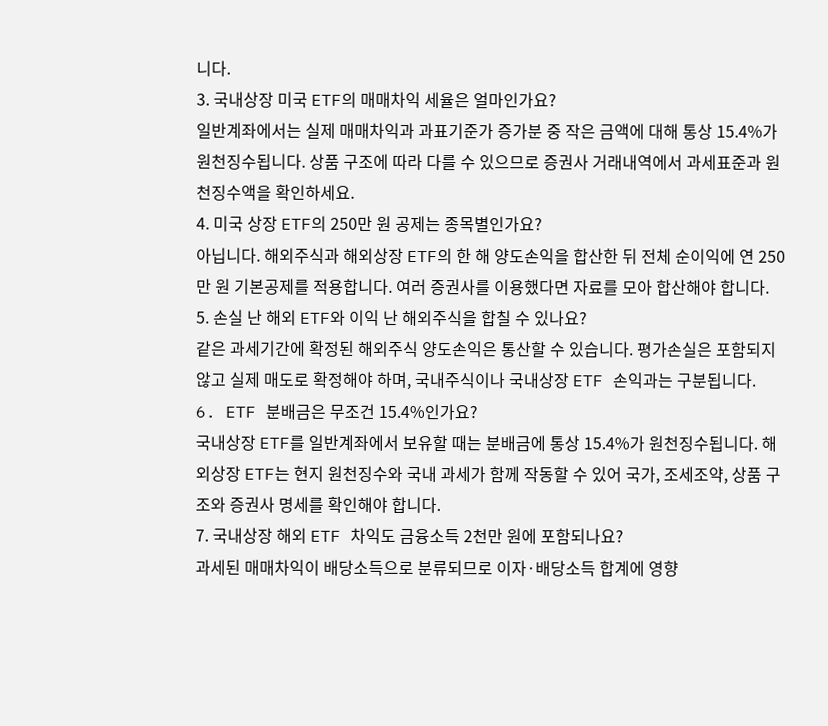니다.
3. 국내상장 미국 ETF의 매매차익 세율은 얼마인가요?
일반계좌에서는 실제 매매차익과 과표기준가 증가분 중 작은 금액에 대해 통상 15.4%가 원천징수됩니다. 상품 구조에 따라 다를 수 있으므로 증권사 거래내역에서 과세표준과 원천징수액을 확인하세요.
4. 미국 상장 ETF의 250만 원 공제는 종목별인가요?
아닙니다. 해외주식과 해외상장 ETF의 한 해 양도손익을 합산한 뒤 전체 순이익에 연 250만 원 기본공제를 적용합니다. 여러 증권사를 이용했다면 자료를 모아 합산해야 합니다.
5. 손실 난 해외 ETF와 이익 난 해외주식을 합칠 수 있나요?
같은 과세기간에 확정된 해외주식 양도손익은 통산할 수 있습니다. 평가손실은 포함되지 않고 실제 매도로 확정해야 하며, 국내주식이나 국내상장 ETF 손익과는 구분됩니다.
6. ETF 분배금은 무조건 15.4%인가요?
국내상장 ETF를 일반계좌에서 보유할 때는 분배금에 통상 15.4%가 원천징수됩니다. 해외상장 ETF는 현지 원천징수와 국내 과세가 함께 작동할 수 있어 국가, 조세조약, 상품 구조와 증권사 명세를 확인해야 합니다.
7. 국내상장 해외 ETF 차익도 금융소득 2천만 원에 포함되나요?
과세된 매매차익이 배당소득으로 분류되므로 이자·배당소득 합계에 영향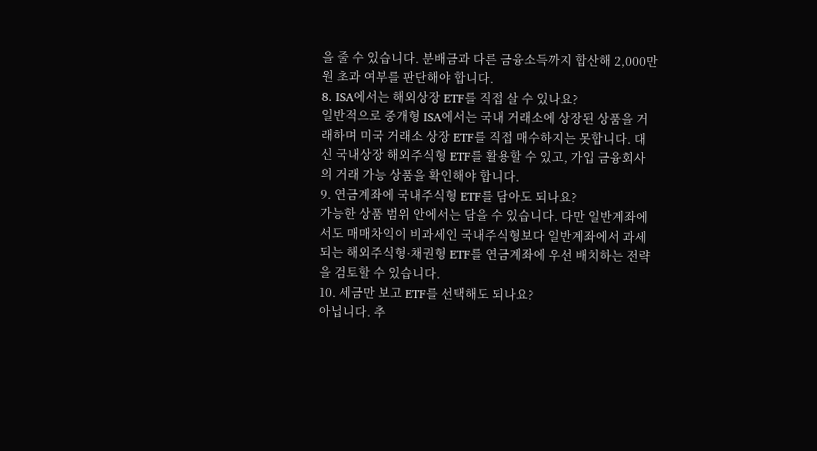을 줄 수 있습니다. 분배금과 다른 금융소득까지 합산해 2,000만 원 초과 여부를 판단해야 합니다.
8. ISA에서는 해외상장 ETF를 직접 살 수 있나요?
일반적으로 중개형 ISA에서는 국내 거래소에 상장된 상품을 거래하며 미국 거래소 상장 ETF를 직접 매수하지는 못합니다. 대신 국내상장 해외주식형 ETF를 활용할 수 있고, 가입 금융회사의 거래 가능 상품을 확인해야 합니다.
9. 연금계좌에 국내주식형 ETF를 담아도 되나요?
가능한 상품 범위 안에서는 담을 수 있습니다. 다만 일반계좌에서도 매매차익이 비과세인 국내주식형보다 일반계좌에서 과세되는 해외주식형·채권형 ETF를 연금계좌에 우선 배치하는 전략을 검토할 수 있습니다.
10. 세금만 보고 ETF를 선택해도 되나요?
아닙니다. 추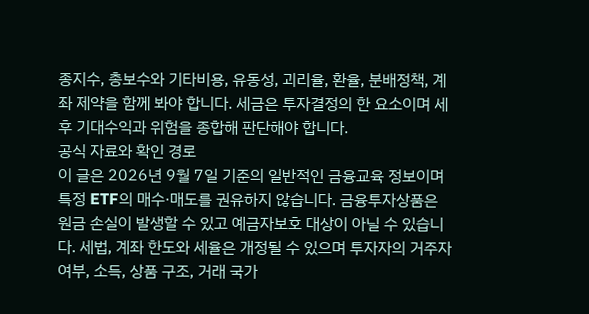종지수, 총보수와 기타비용, 유동성, 괴리율, 환율, 분배정책, 계좌 제약을 함께 봐야 합니다. 세금은 투자결정의 한 요소이며 세후 기대수익과 위험을 종합해 판단해야 합니다.
공식 자료와 확인 경로
이 글은 2026년 9월 7일 기준의 일반적인 금융교육 정보이며 특정 ETF의 매수·매도를 권유하지 않습니다. 금융투자상품은 원금 손실이 발생할 수 있고 예금자보호 대상이 아닐 수 있습니다. 세법, 계좌 한도와 세율은 개정될 수 있으며 투자자의 거주자 여부, 소득, 상품 구조, 거래 국가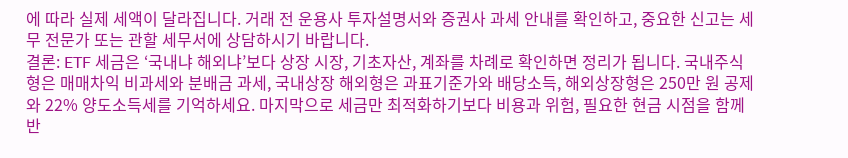에 따라 실제 세액이 달라집니다. 거래 전 운용사 투자설명서와 증권사 과세 안내를 확인하고, 중요한 신고는 세무 전문가 또는 관할 세무서에 상담하시기 바랍니다.
결론: ETF 세금은 ‘국내냐 해외냐’보다 상장 시장, 기초자산, 계좌를 차례로 확인하면 정리가 됩니다. 국내주식형은 매매차익 비과세와 분배금 과세, 국내상장 해외형은 과표기준가와 배당소득, 해외상장형은 250만 원 공제와 22% 양도소득세를 기억하세요. 마지막으로 세금만 최적화하기보다 비용과 위험, 필요한 현금 시점을 함께 반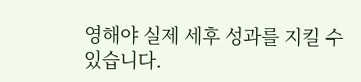영해야 실제 세후 성과를 지킬 수 있습니다.